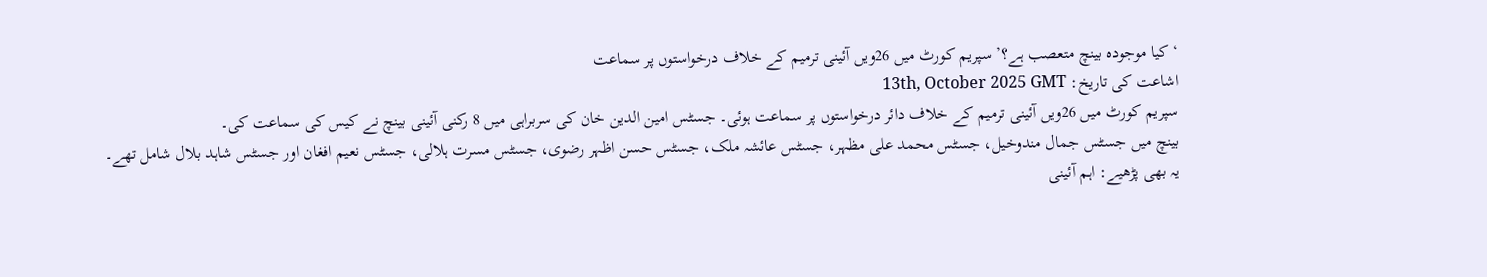‘کیا موجودہ بینچ متعصب ہے؟’ سپریم کورٹ میں 26ویں آئینی ترمیم کے خلاف درخواستوں پر سماعت
اشاعت کی تاریخ: 13th, October 2025 GMT
سپریم کورٹ میں 26ویں آئینی ترمیم کے خلاف دائر درخواستوں پر سماعت ہوئی۔ جسٹس امین الدین خان کی سربراہی میں 8 رکنی آئینی بینچ نے کیس کی سماعت کی۔
بینچ میں جسٹس جمال مندوخیل، جسٹس محمد علی مظہر، جسٹس عائشہ ملک، جسٹس حسن اظہر رضوی، جسٹس مسرت ہلالی، جسٹس نعیم افغان اور جسٹس شاہد بلال شامل تھے۔
یہ بھی پڑھیے: اہم آئینی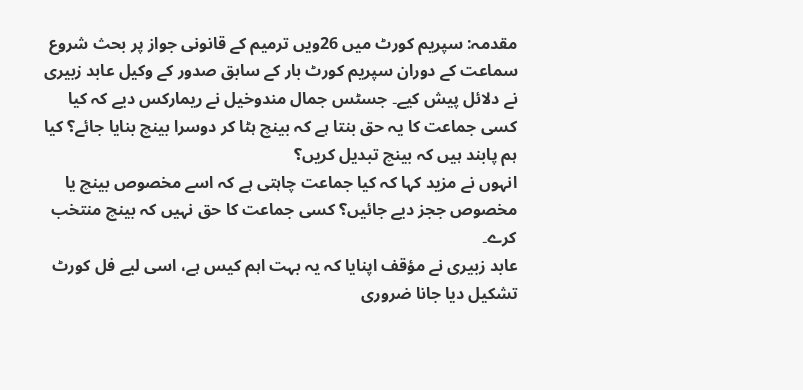مقدمہ: سپریم کورٹ میں 26ویں ترمیم کے قانونی جواز پر بحث شروع
سماعت کے دوران سپریم کورٹ بار کے سابق صدور کے وکیل عابد زبیری نے دلائل پیش کیے۔ جسٹس جمال مندوخیل نے ریمارکس دیے کہ کیا کسی جماعت کا یہ حق بنتا ہے کہ بینچ ہٹا کر دوسرا بینچ بنایا جائے؟ کیا ہم پابند ہیں کہ بینچ تبدیل کریں؟
انہوں نے مزید کہا کہ کیا جماعت چاہتی ہے کہ اسے مخصوص بینچ یا مخصوص ججز دیے جائیں؟ کسی جماعت کا حق نہیں کہ بینچ منتخب کرے۔
عابد زبیری نے مؤقف اپنایا کہ یہ بہت اہم کیس ہے، اسی لیے فل کورٹ تشکیل دیا جانا ضروری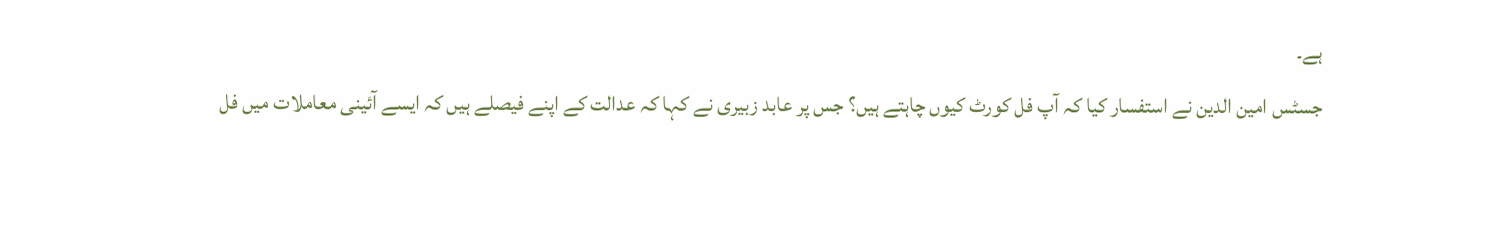ہے۔
جسٹس امین الدین نے استفسار کیا کہ آپ فل کورٹ کیوں چاہتے ہیں؟ جس پر عابد زبیری نے کہا کہ عدالت کے اپنے فیصلے ہیں کہ ایسے آئینی معاملات میں فل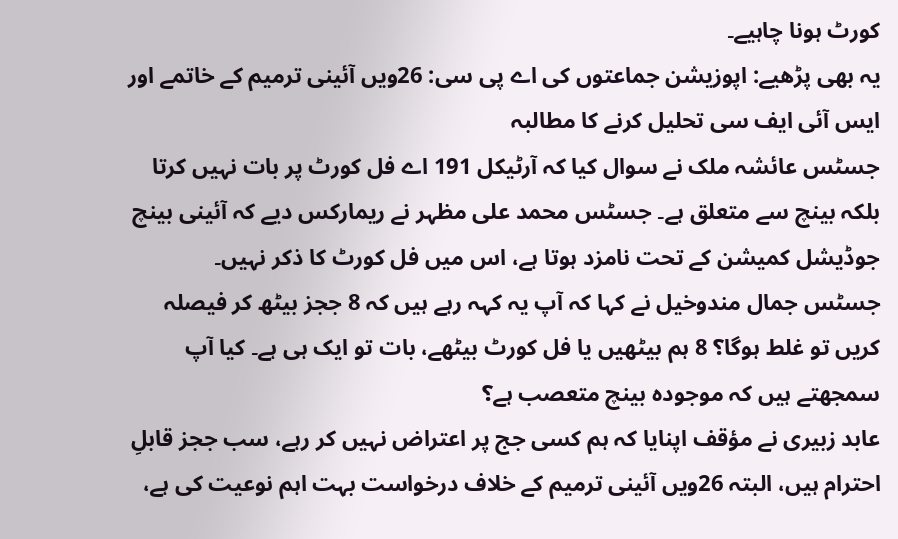کورٹ ہونا چاہیے۔
یہ بھی پڑھیے: اپوزیشن جماعتوں کی اے پی سی: 26ویں آئینی ترمیم کے خاتمے اور ایس آئی ایف سی تحلیل کرنے کا مطالبہ
جسٹس عائشہ ملک نے سوال کیا کہ آرٹیکل 191 اے فل کورٹ پر بات نہیں کرتا بلکہ بینچ سے متعلق ہے۔ جسٹس محمد علی مظہر نے ریمارکس دیے کہ آئینی بینچ جوڈیشل کمیشن کے تحت نامزد ہوتا ہے، اس میں فل کورٹ کا ذکر نہیں۔
جسٹس جمال مندوخیل نے کہا کہ آپ یہ کہہ رہے ہیں کہ 8 ججز بیٹھ کر فیصلہ کریں تو غلط ہوگا؟ 8 ہم بیٹھیں یا فل کورٹ بیٹھے، بات تو ایک ہی ہے۔ کیا آپ سمجھتے ہیں کہ موجودہ بینچ متعصب ہے؟
عابد زبیری نے مؤقف اپنایا کہ ہم کسی جج پر اعتراض نہیں کر رہے، سب ججز قابلِ احترام ہیں، البتہ 26ویں آئینی ترمیم کے خلاف درخواست بہت اہم نوعیت کی ہے،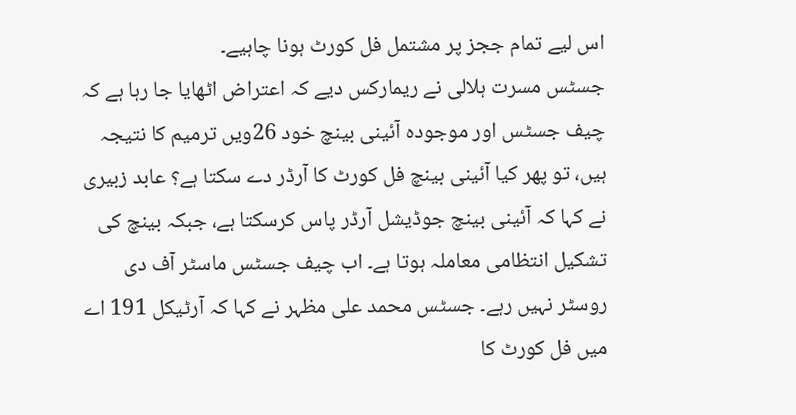اس لیے تمام ججز پر مشتمل فل کورٹ ہونا چاہیے۔
جسٹس مسرت ہلالی نے ریمارکس دیے کہ اعتراض اٹھایا جا رہا ہے کہ چیف جسٹس اور موجودہ آئینی بینچ خود 26ویں ترمیم کا نتیجہ ہیں، تو پھر کیا آئینی بینچ فل کورٹ کا آرڈر دے سکتا ہے؟ عابد زبیری نے کہا کہ آئینی بینچ جوڈیشل آرڈر پاس کرسکتا ہے، جبکہ بینچ کی تشکیل انتظامی معاملہ ہوتا ہے۔ اب چیف جسٹس ماسٹر آف دی روسٹر نہیں رہے۔ جسٹس محمد علی مظہر نے کہا کہ آرٹیکل 191 اے میں فل کورٹ کا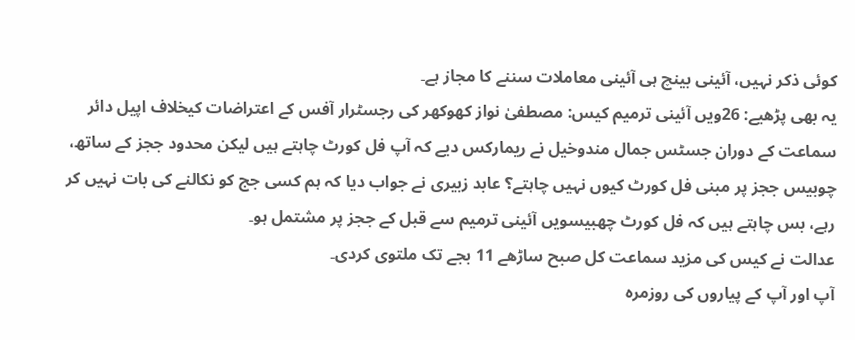کوئی ذکر نہیں، آئینی بینچ ہی آئینی معاملات سننے کا مجاز ہے۔
یہ بھی پڑھیے: 26ویں آئینی ترمیم کیس: مصطفیٰ نواز کھوکھر کی رجسٹرار آفس کے اعتراضات کیخلاف اپیل دائر
سماعت کے دوران جسٹس جمال مندوخیل نے ریمارکس دیے کہ آپ فل کورٹ چاہتے ہیں لیکن محدود ججز کے ساتھ، چوبیس ججز پر مبنی فل کورٹ کیوں نہیں چاہتے؟ عابد زبیری نے جواب دیا کہ ہم کسی جج کو نکالنے کی بات نہیں کر رہے، بس چاہتے ہیں کہ فل کورٹ چھبیسویں آئینی ترمیم سے قبل کے ججز پر مشتمل ہو۔
عدالت نے کیس کی مزید سماعت کل صبح ساڑھے 11 بجے تک ملتوی کردی۔
آپ اور آپ کے پیاروں کی روزمرہ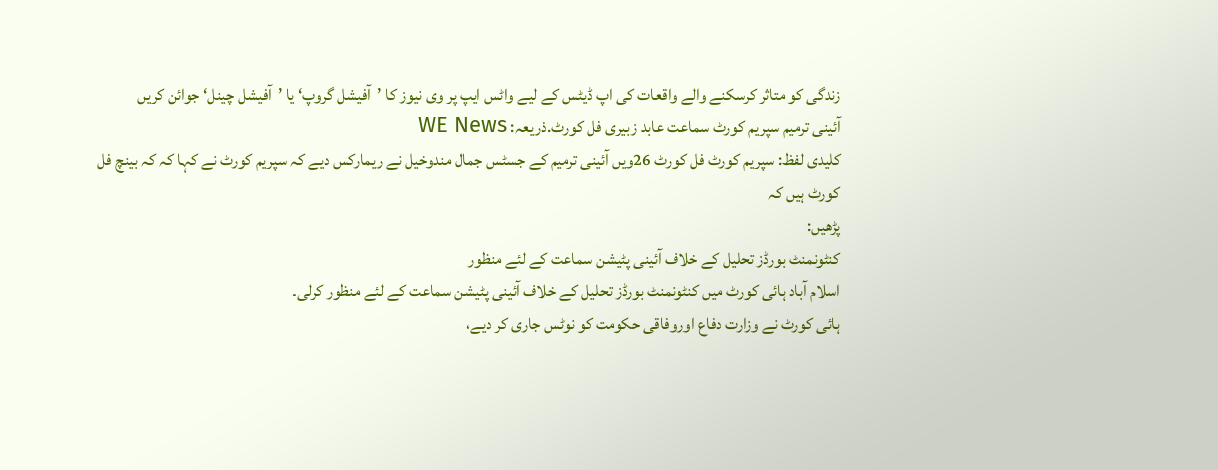زندگی کو متاثر کرسکنے والے واقعات کی اپ ڈیٹس کے لیے واٹس ایپ پر وی نیوز کا ’آفیشل گروپ‘ یا ’آفیشل چینل‘ جوائن کریں
آئینی ترمیم سپریم کورٹ سماعت عابد زبیری فل کورٹ.ذریعہ: WE News
کلیدی لفظ: سپریم کورٹ فل کورٹ 26ویں آئینی ترمیم کے جسٹس جمال مندوخیل نے ریمارکس دیے کہ سپریم کورٹ نے کہا کہ کہ بینچ فل کورٹ ہیں کہ
پڑھیں:
کنٹونمنٹ بورڈز تحلیل کے خلاف آئینی پٹیشن سماعت کے لئے منظور
اسلام آباد ہائی کورٹ میں کنٹونمنٹ بورڈز تحلیل کے خلاف آئینی پٹیشن سماعت کے لئے منظور کرلی۔
ہائی کورٹ نے وزارت دفاع اوروفاقی حکومت کو نوٹس جاری کر دیے،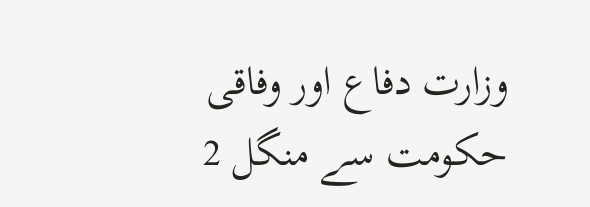وزارت دفاع اور وفاقی حکومت سے منگل 2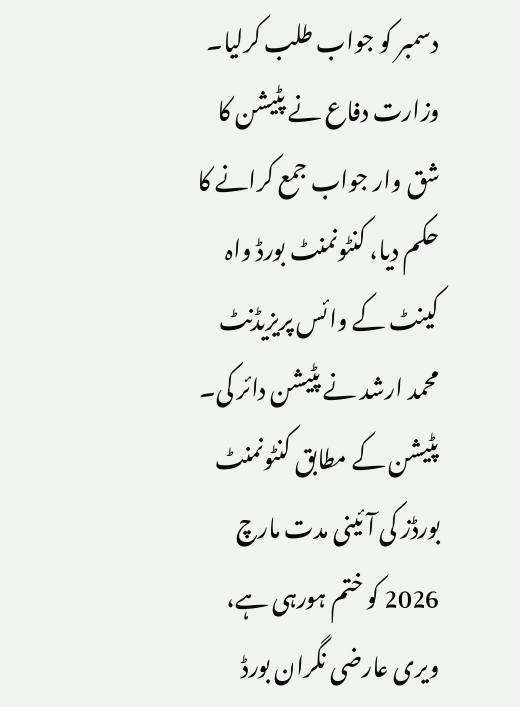دسمبر کو جواب طلب کرلیا۔
وزارت دفاع نے پٹیشن کا شق وار جواب جمع کرانے کا حکم دیا، کنٹونمنٹ بورڈ واہ کینٹ کے وائس پریزیڈنٹ محمد ارشد نے پٹیشن دائر کی۔
پٹیشن کے مطابق کنٹونمنٹ بورڈز کی آئینی مدت مارچ 2026 کو ختم ہورہی ہے، ویری عارضی نگران بورڈ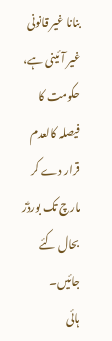بنانا غیر قانونی غیر آئینی ہے، حکومت کا فیصلہ کالعدم قرار دے کر مارچ تک بورڈز بحال کئے جائیں۔
ہائی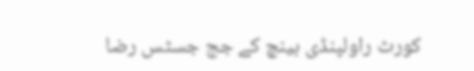کورٹ راولپنڈی بینچ کے جج جسٹس رضا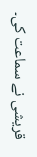قریشی نے سماعت کی۔